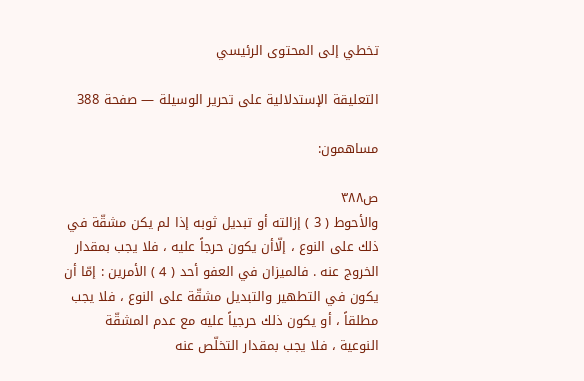تخطي إلى المحتوى الرئيسي

التعليقة الإستدلالية على تحرير الوسيلة — صفحة 388

مساهمون:

ص٣٨٨
والأحوط ( 3 ) إزالته أو تبديل ثوبه إذا لم يكن مشقّة في ذلك على النوع ، إلّاأن يكون حرجاً عليه ، فلا يجب بمقدار الخروج عنه . فالميزان في العفو أحد ( 4 ) الأمرين : إمّا أن يكون في التطهير والتبديل مشقّة على النوع ، فلا يجب مطلقاً ، أو يكون ذلك حرجياً عليه مع عدم المشقّة النوعية ، فلا يجب بمقدار التخلّص عنه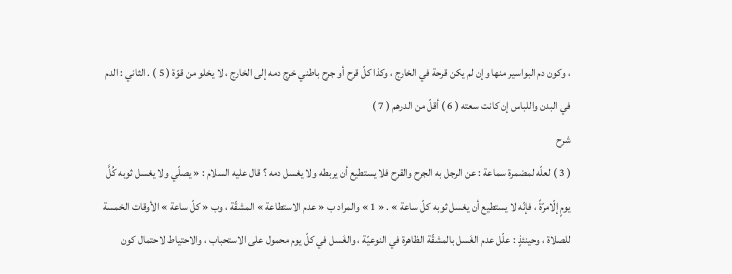، وكون دم البواسير منها وإن لم يكن قرحة في الخارج ، وكذا كلّ قرح أو جرح باطني خرج دمه إلى الخارج ، لا يخلو من قوّة ( 5 ) . الثاني : الدم في البدن واللباس إن كانت سعته ( 6 ) أقلّ من الدرهم ( 7 )
شرح
( 3 ) لعلّه لمضمرة سماعة : عن الرجل به الجرح والقرح فلا يستطيع أن يربطه ولا يغسل دمه ؟ قال عليه السلام : « يصلّي ولا يغسل ثوبه كُلَّ يومٍ إلّامرّةً ، فإنّه لا يستطيع أن يغسل ثوبه كلّ ساعة » . « 1 » والمراد ب « عدم الاستطاعة » المشقّة ، وب « كلّ ساعة » الأوقات الخمسة للصلاة ، وحينئذٍ : علّل عدم الغَسل بالمشقّة الظاهرة في النوعيّة ، والغَسل في كلّ يوم محمول على الاستحباب ، والاحتياط لاحتمال كون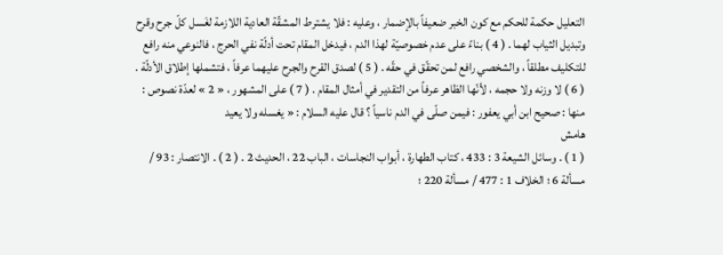التعليل حكمة للحكم مع كون الخبر ضعيفاً بالإضمار ، وعليه : فلا يشترط المشقّة العادية اللازمة لغَسل كلّ جرح وقرح وتبديل الثياب لهما . ( 4 ) بناءً على عدم خصوصيّة لهذا الدم ، فيدخل المقام تحت أدلّة نفي الحرج ، فالنوعي منه رافع للتكليف مطلقاً ، والشخصي رافع لمن تحقّق في حقّه . ( 5 ) لصدق القرح والجرح عليهما عرفاً ، فتشملها إطلاق الأدلّة . ( 6 ) لا وزنه ولا حجمه ، لأنّها الظاهر عرفاً من التقدير في أمثال المقام . ( 7 ) على المشهور ، « 2 » لعدّة نصوص : منها : صحيح ابن أبي يعفور : فيمن صلّى في الدم ناسياً ؟ قال عليه السلام : « يغسله ولا يعيد
هامش
( 1 ) . وسائل الشيعة 3 : 433 ، كتاب الطهارة ، أبواب النجاسات ، الباب 22 ، الحديث 2 . ( 2 ) . الانتصار : 93 / مسألة 6 ؛ الخلاف 1 : 477 / مسألة 220 ؛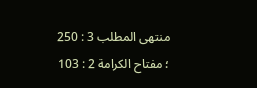منتهى المطلب 3 : 250 ؛ مفتاح الكرامة 2 : 103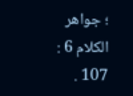؛ جواهر الكلام 6 : 107 .